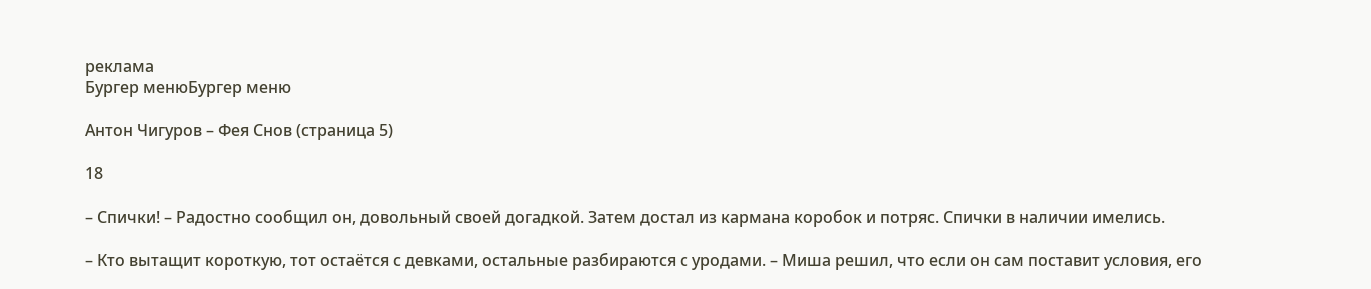реклама
Бургер менюБургер меню

Антон Чигуров – Фея Снов (страница 5)

18

– Спички! – Радостно сообщил он, довольный своей догадкой. Затем достал из кармана коробок и потряс. Спички в наличии имелись.

– Кто вытащит короткую, тот остаётся с девками, остальные разбираются с уродами. – Миша решил, что если он сам поставит условия, его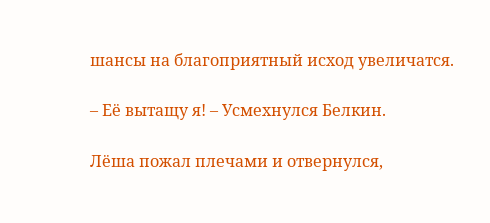шансы на благоприятный исход увеличатся.

– Её вытащу я! – Усмехнулся Белкин.

Лёша пожал плечами и отвернулся,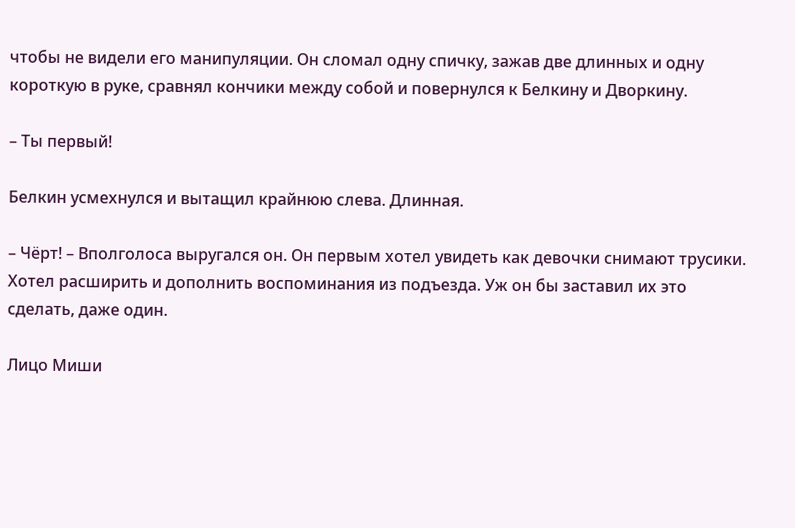чтобы не видели его манипуляции. Он сломал одну спичку, зажав две длинных и одну короткую в руке, сравнял кончики между собой и повернулся к Белкину и Дворкину.

– Ты первый!

Белкин усмехнулся и вытащил крайнюю слева. Длинная.

– Чёрт! – Вполголоса выругался он. Он первым хотел увидеть как девочки снимают трусики. Хотел расширить и дополнить воспоминания из подъезда. Уж он бы заставил их это сделать, даже один.

Лицо Миши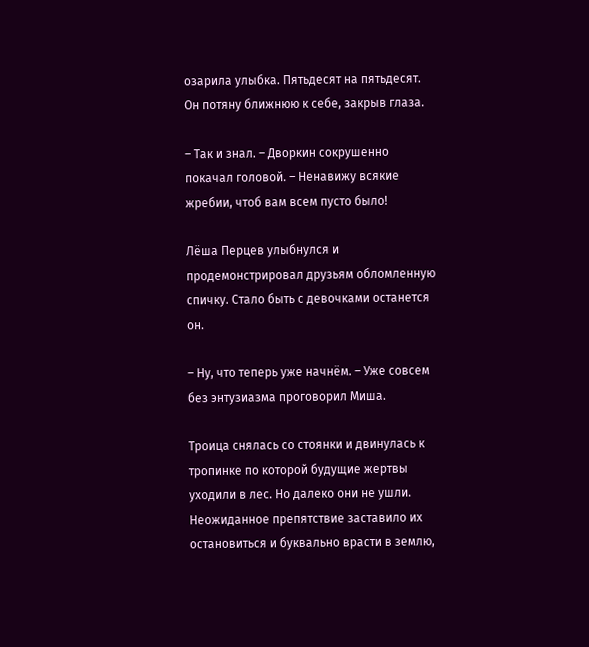озарила улыбка. Пятьдесят на пятьдесят. Он потяну ближнюю к себе, закрыв глаза.

– Так и знал. – Дворкин сокрушенно покачал головой. – Ненавижу всякие жребии, чтоб вам всем пусто было!

Лёша Перцев улыбнулся и продемонстрировал друзьям обломленную спичку. Стало быть с девочками останется он.

– Ну, что теперь уже начнём. – Уже совсем без энтузиазма проговорил Миша.

Троица снялась со стоянки и двинулась к тропинке по которой будущие жертвы уходили в лес. Но далеко они не ушли. Неожиданное препятствие заставило их остановиться и буквально врасти в землю,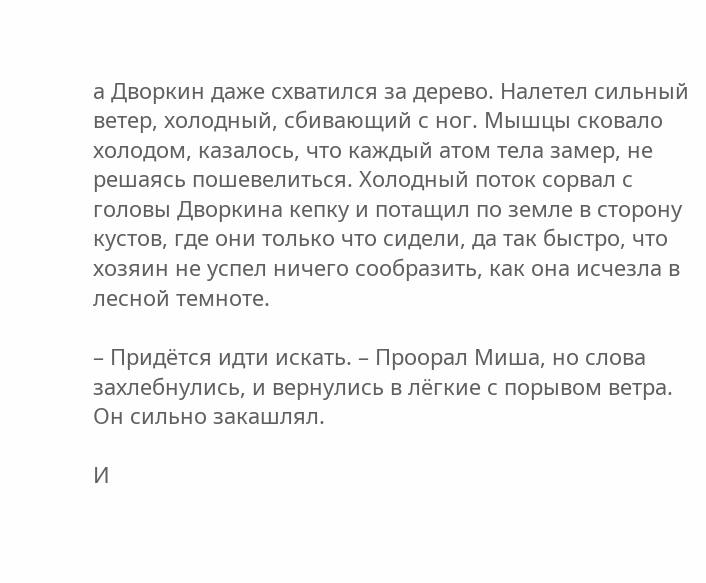а Дворкин даже схватился за дерево. Налетел сильный ветер, холодный, сбивающий с ног. Мышцы сковало холодом, казалось, что каждый атом тела замер, не решаясь пошевелиться. Холодный поток сорвал с головы Дворкина кепку и потащил по земле в сторону кустов, где они только что сидели, да так быстро, что хозяин не успел ничего сообразить, как она исчезла в лесной темноте.

– Придётся идти искать. – Проорал Миша, но слова захлебнулись, и вернулись в лёгкие с порывом ветра. Он сильно закашлял.

И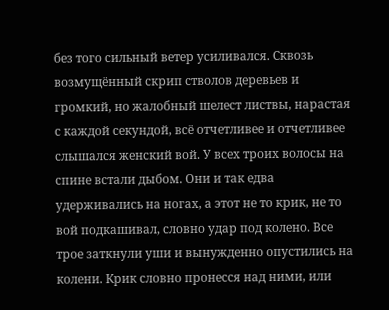без того сильный ветер усиливался. Сквозь возмущённый скрип стволов деревьев и громкий, но жалобный шелест листвы, нарастая с каждой секундой, всё отчетливее и отчетливее слышался женский вой. У всех троих волосы на спине встали дыбом. Они и так едва удерживались на ногах, а этот не то крик, не то вой подкашивал, словно удар под колено. Все трое заткнули уши и вынужденно опустились на колени. Крик словно пронесся над ними, или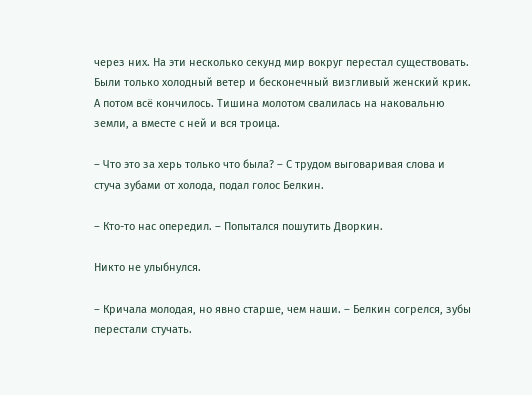через них. На эти несколько секунд мир вокруг перестал существовать. Были только холодный ветер и бесконечный визгливый женский крик. А потом всё кончилось. Тишина молотом свалилась на наковальню земли, а вместе с ней и вся троица.

– Что это за херь только что была? – С трудом выговаривая слова и стуча зубами от холода, подал голос Белкин.

– Кто-то нас опередил. – Попытался пошутить Дворкин.

Никто не улыбнулся.

– Кричала молодая, но явно старше, чем наши. – Белкин согрелся, зубы перестали стучать.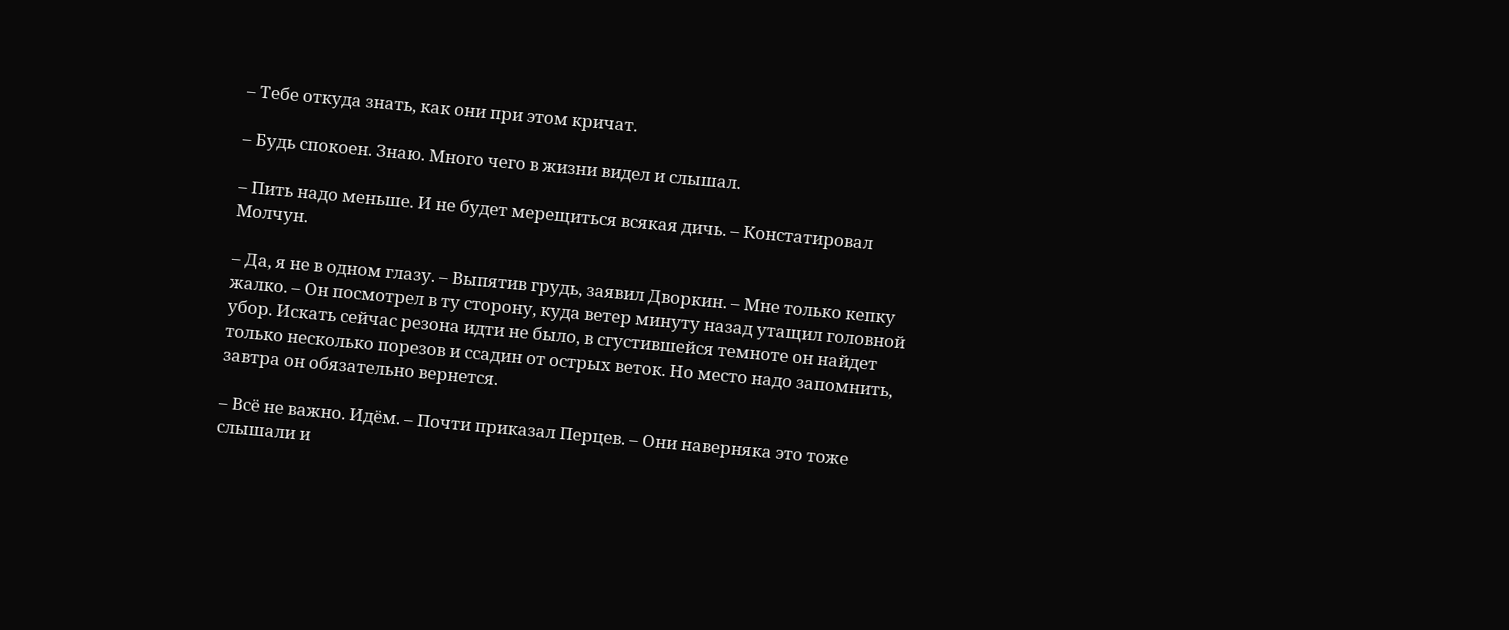– Тебе откуда знать, как они при этом кричат.

– Будь спокоен. Знаю. Много чего в жизни видел и слышал.

– Пить надо меньше. И не будет мерещиться всякая дичь. – Констатировал Молчун.

– Да, я не в одном глазу. – Выпятив грудь, заявил Дворкин. – Мне только кепку жалко. – Он посмотрел в ту сторону, куда ветер минуту назад утащил головной убор. Искать сейчас резона идти не было, в сгустившейся темноте он найдет только несколько порезов и ссадин от острых веток. Но место надо запомнить, завтра он обязательно вернется.

– Всё не важно. Идём. – Почти приказал Перцев. – Они наверняка это тоже слышали и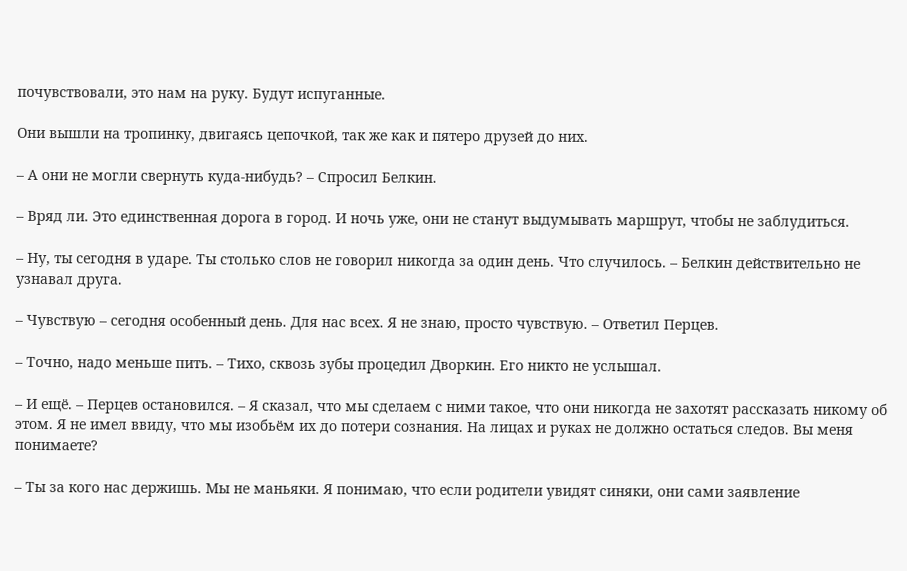почувствовали, это нам на руку. Будут испуганные.

Они вышли на тропинку, двигаясь цепочкой, так же как и пятеро друзей до них.

– А они не могли свернуть куда-нибудь? – Спросил Белкин.

– Вряд ли. Это единственная дорога в город. И ночь уже, они не станут выдумывать маршрут, чтобы не заблудиться.

– Ну, ты сегодня в ударе. Ты столько слов не говорил никогда за один день. Что случилось. – Белкин действительно не узнавал друга.

– Чувствую – сегодня особенный день. Для нас всех. Я не знаю, просто чувствую. – Ответил Перцев.

– Точно, надо меньше пить. – Тихо, сквозь зубы процедил Дворкин. Его никто не услышал.

– И ещё. – Перцев остановился. – Я сказал, что мы сделаем с ними такое, что они никогда не захотят рассказать никому об этом. Я не имел ввиду, что мы изобьём их до потери сознания. На лицах и руках не должно остаться следов. Вы меня понимаете?

– Ты за кого нас держишь. Мы не маньяки. Я понимаю, что если родители увидят синяки, они сами заявление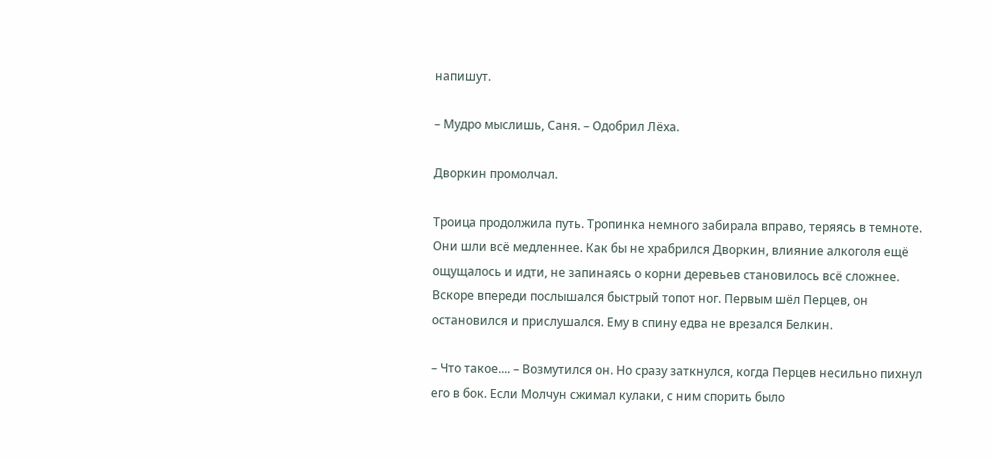напишут.

– Мудро мыслишь, Саня. – Одобрил Лёха.

Дворкин промолчал.

Троица продолжила путь. Тропинка немного забирала вправо, теряясь в темноте. Они шли всё медленнее. Как бы не храбрился Дворкин, влияние алкоголя ещё ощущалось и идти, не запинаясь о корни деревьев становилось всё сложнее. Вскоре впереди послышался быстрый топот ног. Первым шёл Перцев, он остановился и прислушался. Ему в спину едва не врезался Белкин.

– Что такое.... – Возмутился он. Но сразу заткнулся, когда Перцев несильно пихнул его в бок. Если Молчун сжимал кулаки, с ним спорить было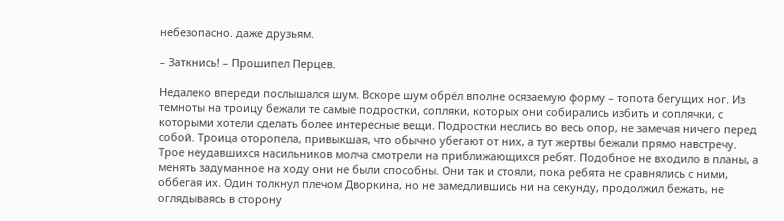небезопасно. даже друзьям.

– Заткнись! – Прошипел Перцев.

Недалеко впереди послышался шум. Вскоре шум обрёл вполне осязаемую форму – топота бегущих ног. Из темноты на троицу бежали те самые подростки, сопляки, которых они собирались избить и соплячки, с которыми хотели сделать более интересные вещи. Подростки неслись во весь опор, не замечая ничего перед собой. Троица оторопела, привыкшая, что обычно убегают от них, а тут жертвы бежали прямо навстречу. Трое неудавшихся насильников молча смотрели на приближающихся ребят. Подобное не входило в планы, а менять задуманное на ходу они не были способны. Они так и стояли, пока ребята не сравнялись с ними, оббегая их. Один толкнул плечом Дворкина, но не замедлившись ни на секунду, продолжил бежать, не оглядываясь в сторону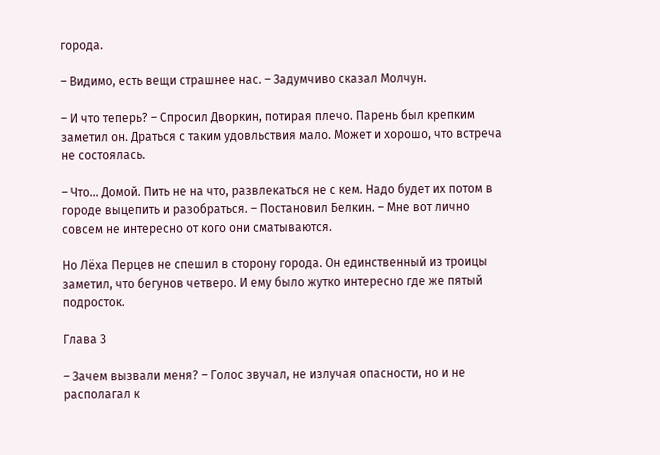города.

– Видимо, есть вещи страшнее нас. – Задумчиво сказал Молчун.

– И что теперь? – Спросил Дворкин, потирая плечо. Парень был крепким заметил он. Драться с таким удовльствия мало. Может и хорошо, что встреча не состоялась.

– Что… Домой. Пить не на что, развлекаться не с кем. Надо будет их потом в городе выцепить и разобраться. – Постановил Белкин. – Мне вот лично совсем не интересно от кого они сматываются.

Но Лёха Перцев не спешил в сторону города. Он единственный из троицы заметил, что бегунов четверо. И ему было жутко интересно где же пятый подросток.

Глава 3

– Зачем вызвали меня? – Голос звучал, не излучая опасности, но и не располагал к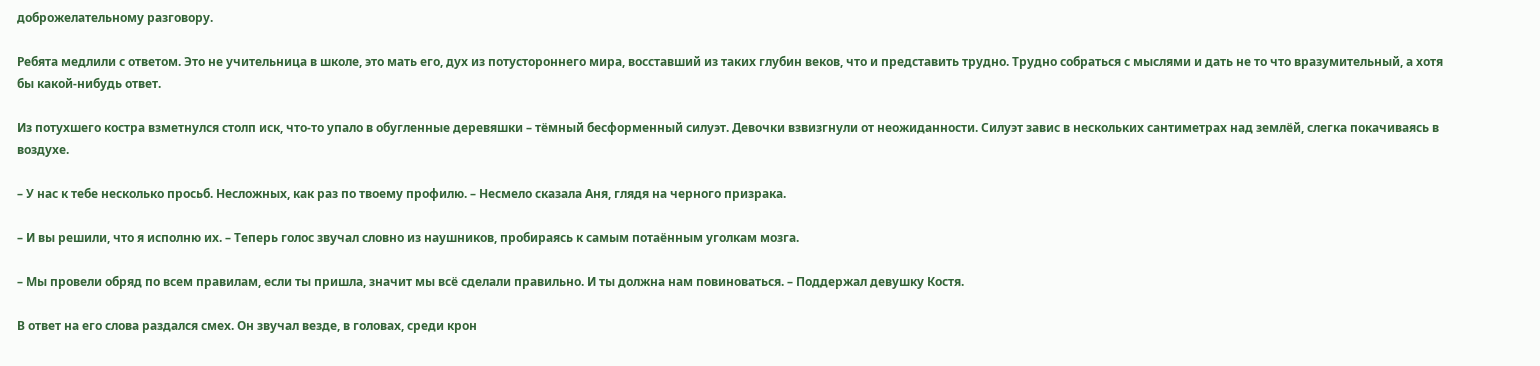доброжелательному разговору.

Ребята медлили с ответом. Это не учительница в школе, это мать его, дух из потустороннего мира, восставший из таких глубин веков, что и представить трудно. Трудно собраться с мыслями и дать не то что вразумительный, а хотя бы какой-нибудь ответ.

Из потухшего костра взметнулся столп иск, что-то упало в обугленные деревяшки – тёмный бесформенный силуэт. Девочки взвизгнули от неожиданности. Силуэт завис в нескольких сантиметрах над землёй, слегка покачиваясь в воздухе.

– У нас к тебе несколько просьб. Несложных, как раз по твоему профилю. – Несмело сказала Аня, глядя на черного призрака.

– И вы решили, что я исполню их. – Теперь голос звучал словно из наушников, пробираясь к самым потаённым уголкам мозга.

– Мы провели обряд по всем правилам, если ты пришла, значит мы всё сделали правильно. И ты должна нам повиноваться. – Поддержал девушку Костя.

В ответ на его слова раздался смех. Он звучал везде, в головах, среди крон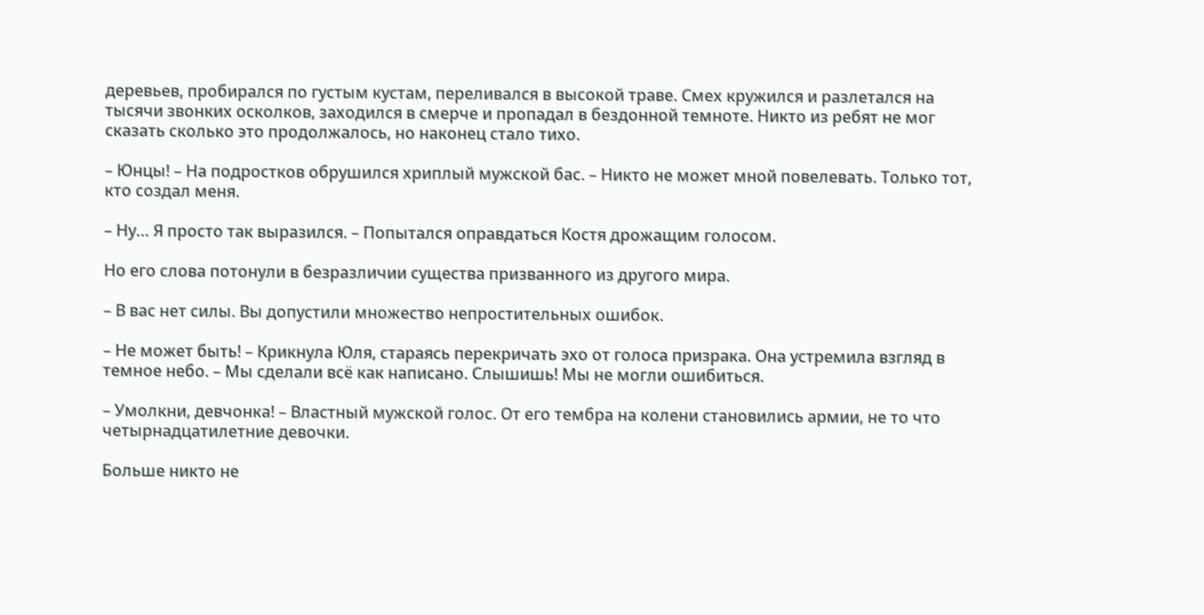деревьев, пробирался по густым кустам, переливался в высокой траве. Смех кружился и разлетался на тысячи звонких осколков, заходился в смерче и пропадал в бездонной темноте. Никто из ребят не мог сказать сколько это продолжалось, но наконец стало тихо.

– Юнцы! – На подростков обрушился хриплый мужской бас. – Никто не может мной повелевать. Только тот, кто создал меня.

– Ну… Я просто так выразился. – Попытался оправдаться Костя дрожащим голосом.

Но его слова потонули в безразличии существа призванного из другого мира.

– В вас нет силы. Вы допустили множество непростительных ошибок.

– Не может быть! – Крикнула Юля, стараясь перекричать эхо от голоса призрака. Она устремила взгляд в темное небо. – Мы сделали всё как написано. Слышишь! Мы не могли ошибиться.

– Умолкни, девчонка! – Властный мужской голос. От его тембра на колени становились армии, не то что четырнадцатилетние девочки.

Больше никто не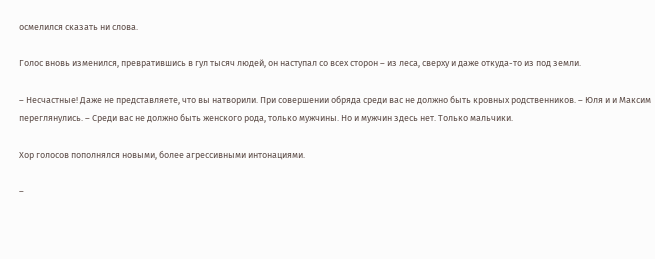осмелился сказать ни слова.

Голос вновь изменился, превратившись в гул тысяч людей, он наступал со всех сторон – из леса, сверху и даже откуда-то из под земли.

– Несчастные! Даже не представляете, что вы натворили. При совершении обряда среди вас не должно быть кровных родственников. – Юля и и Максим переглянулись. – Среди вас не должно быть женского рода, только мужчины. Но и мужчин здесь нет. Только мальчики.

Хор голосов пополнялся новыми, более агрессивными интонациями.

–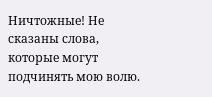Ничтожные! Не сказаны слова, которые могут подчинять мою волю.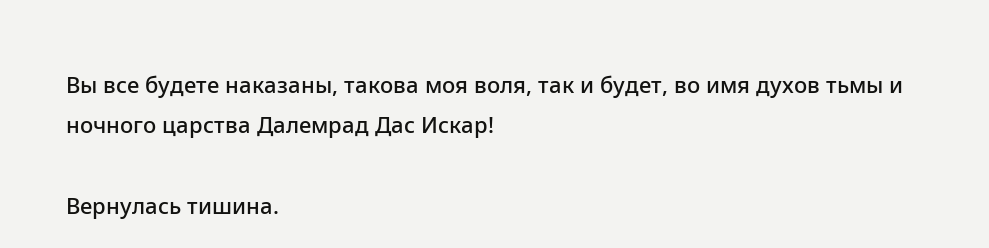Вы все будете наказаны, такова моя воля, так и будет, во имя духов тьмы и ночного царства Далемрад Дас Искар!

Вернулась тишина.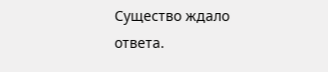Существо ждало ответа.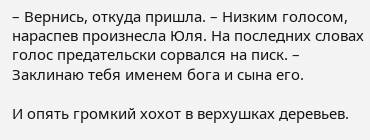– Вернись, откуда пришла. – Низким голосом, нараспев произнесла Юля. На последних словах голос предательски сорвался на писк. – Заклинаю тебя именем бога и сына его.

И опять громкий хохот в верхушках деревьев.